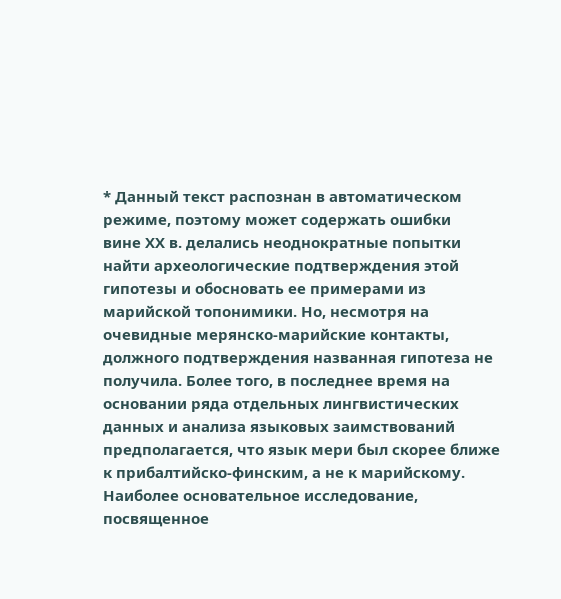* Данный текст распознан в автоматическом режиме, поэтому может содержать ошибки
вине ХХ в. делались неоднократные попытки найти археологические подтверждения этой гипотезы и обосновать ее примерами из марийской топонимики. Но, несмотря на очевидные мерянско-марийские контакты, должного подтверждения названная гипотеза не получила. Более того, в последнее время на основании ряда отдельных лингвистических данных и анализа языковых заимствований предполагается, что язык мери был скорее ближе к прибалтийско-финским, а не к марийскому. Наиболее основательное исследование, посвященное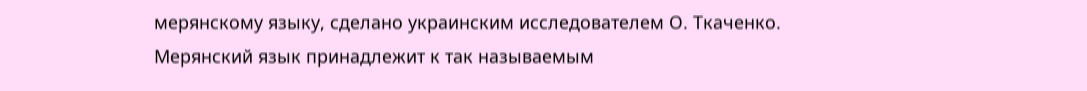мерянскому языку, сделано украинским исследователем О. Ткаченко. Мерянский язык принадлежит к так называемым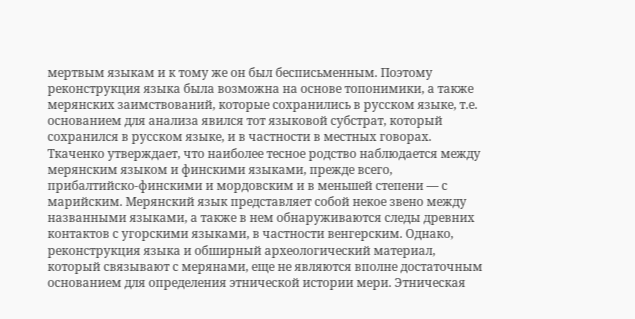мертвым языкам и к тому же он был бесписьменным. Поэтому реконструкция языка была возможна на основе топонимики, а также мерянских заимствований, которые сохранились в русском языке, т.е. основанием для анализа явился тот языковой субстрат, который сохранился в русском языке, и в частности в местных говорах. Ткаченко утверждает, что наиболее тесное родство наблюдается между мерянским языком и финскими языками, прежде всего, прибалтийско-финскими и мордовским и в меньшей степени — с марийским. Мерянский язык представляет собой некое звено между названными языками, а также в нем обнаруживаются следы древних контактов с угорскими языками, в частности венгерским. Однако, реконструкция языка и обширный археологический материал, который связывают с мерянами, еще не являются вполне достаточным основанием для определения этнической истории мери. Этническая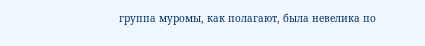группа муромы, как полагают, была невелика по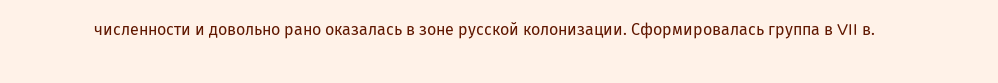численности и довольно рано оказалась в зоне русской колонизации. Сформировалась группа в VII в.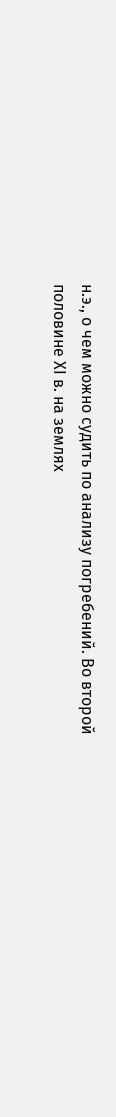н.э., о чем можно судить по анализу погребений. Во второй половине ХI в. на землях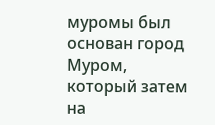муромы был основан город Муром, который затем на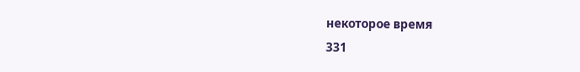некоторое время
331